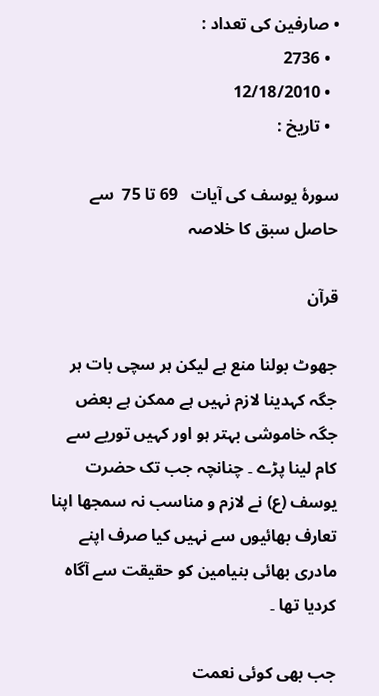• صارفین کی تعداد :
  • 2736
  • 12/18/2010
  • تاريخ :

سورۂ یوسف کی آیات   69 تا 75  سے حاصل سبق کا خلاصہ

قرآن

جھوٹ بولنا منع ہے لیکن ہر سچی بات ہر جگہ کہدینا لازم نہیں ہے ممکن ہے بعض جگہ خاموشی بہتر ہو اور کہیں توریے سے کام لینا پڑے ۔ چنانچہ جب تک حضرت یوسف (ع) نے لازم و مناسب نہ سمجھا اپنا تعارف بھائیوں سے نہیں کیا صرف اپنے مادری بھائی بنیامین کو حقیقت سے آگاہ کردیا تھا ۔

جب بھی کوئی نعمت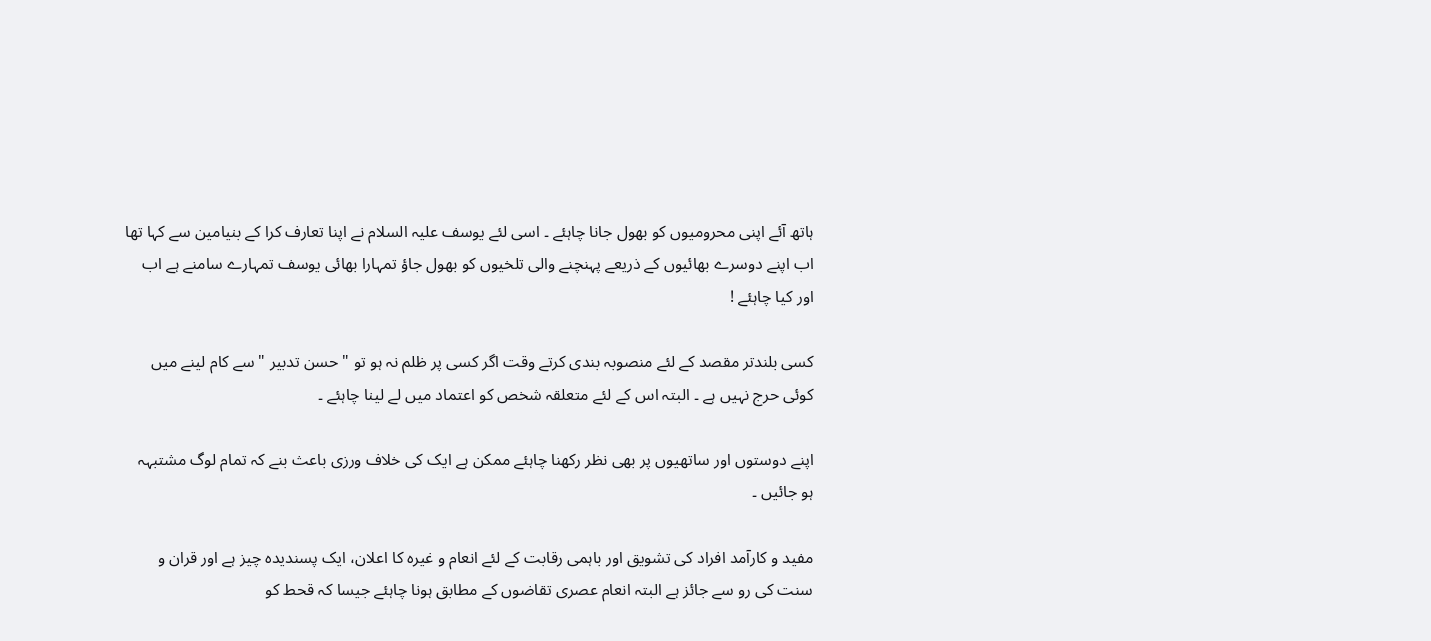ہاتھ آئے اپنی محرومیوں کو بھول جانا چاہئے ۔ اسی لئے یوسف علیہ السلام نے اپنا تعارف کرا کے بنیامین سے کہا تھا اب اپنے دوسرے بھائیوں کے ذریعے پہنچنے والی تلخیوں کو بھول جاؤ تمہارا بھائی یوسف تمہارے سامنے ہے اب اور کیا چاہئے !

کسی بلندتر مقصد کے لئے منصوبہ بندی کرتے وقت اگر کسی پر ظلم نہ ہو تو " حسن تدبیر " سے کام لینے میں کوئی حرج نہیں ہے ۔ البتہ اس کے لئے متعلقہ شخص کو اعتماد میں لے لینا چاہئے ۔

اپنے دوستوں اور ساتھیوں پر بھی نظر رکھنا چاہئے ممکن ہے ایک کی خلاف ورزی باعث بنے کہ تمام لوگ مشتبہہ ہو جائیں ۔

مفید و کارآمد افراد کی تشویق اور باہمی رقابت کے لئے انعام و غیرہ کا اعلان، ایک پسندیدہ چیز ہے اور قران و سنت کی رو سے جائز ہے البتہ انعام عصری تقاضوں کے مطابق ہونا چاہئے جیسا کہ قحط کو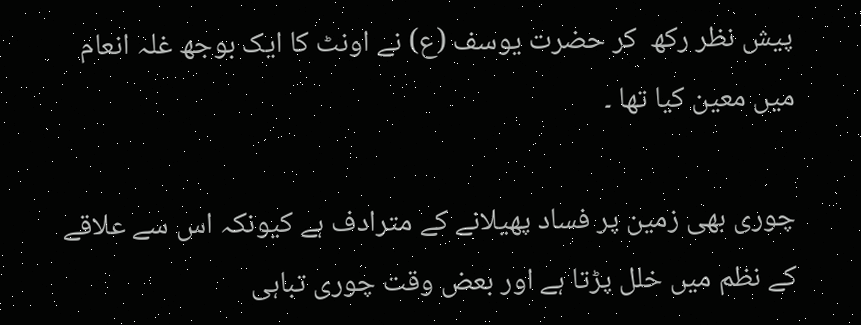پیش نظر رکھ  کر حضرت یوسف (ع) نے اونٹ کا ایک بوجھ غلہ انعام میں معین کیا تھا ۔

چوری بھی زمین پر فساد پھیلانے کے مترادف ہے کیونکہ اس سے علاقے کے نظم میں خلل پڑتا ہے اور بعض وقت چوری تباہی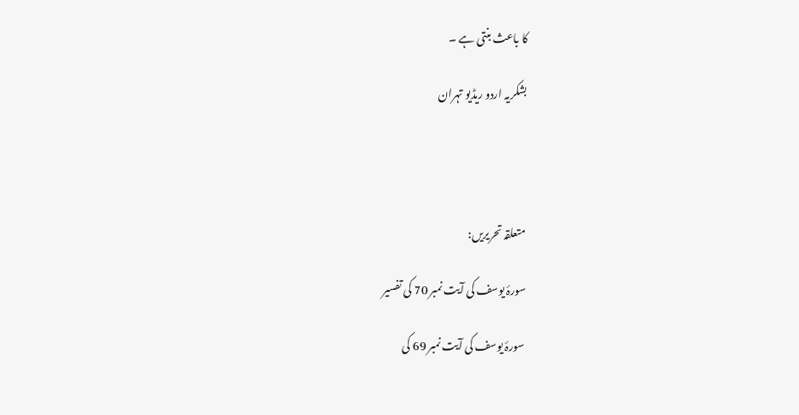کا باعث بنتی ہے ۔

بشکریہ اردو ریڈیو تہران




متعلقہ تحریریں:

سورۂ یوسف کی آیت نمبر 70 کی تفسیر

سورۂ یوسف کی آیت نمبر 69 کی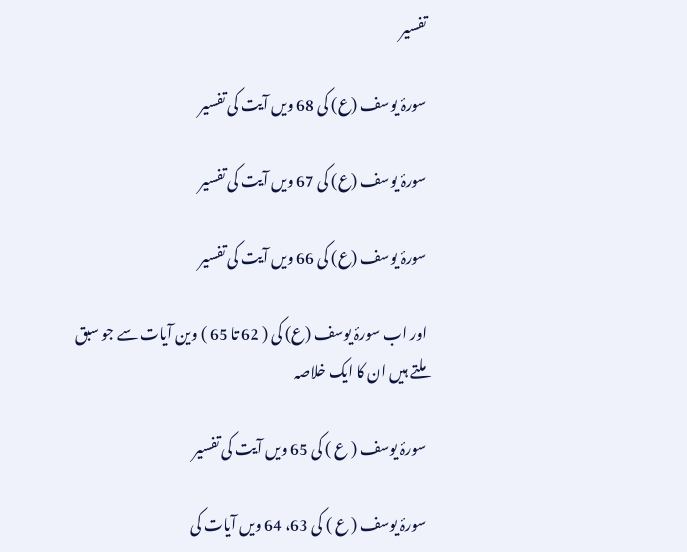تفسیر

سورۂ یوسف (ع) کی 68 ویں آیت کی تفسیر

سورۂ یوسف (ع) کی 67 ویں آیت کی تفسیر

سورۂ یوسف (ع) کی 66 ویں آیت کی تفسیر

اور اب سورۂ یوسف (ع) کی ( 62 تا 65 ) وین آيات سے جو سبق ملتے ہیں ان کا ایک خلاصہ

سورۂ یوسف ( ع ) کی 65 ویں آیت کی تفسیر

سورۂ یوسف ( ع ) کی 63، 64 ویں آیات کی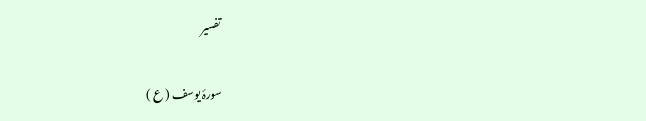تفسیر

سورۂ یوسف ( ع )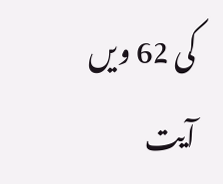کی 62 ویں آیت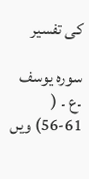کی تفسیر

سورہ یوسف ۔ع ۔ ( 61-56) ویں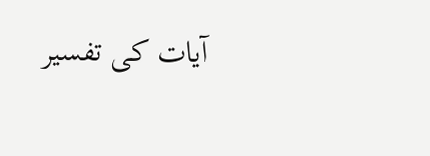آیات کی تفسیر